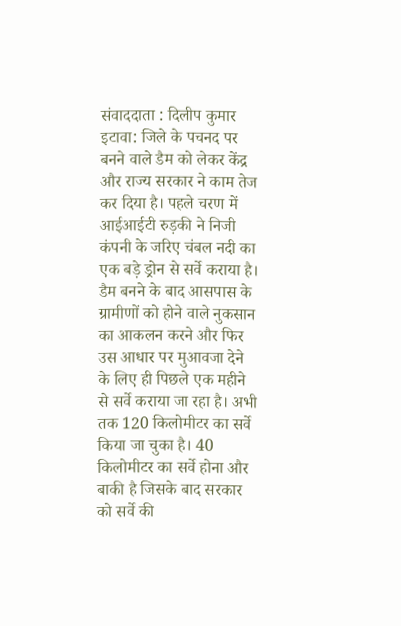संवाददाता : दिलीप कुमार इटावा: जिले के पचनद पर बनने वाले डैम को लेकर केंद्र और राज्य सरकार ने काम तेज कर दिया है। पहले चरण में आईआईटी रुड़की ने निजी कंपनी के जरिए चंबल नदी का एक बड़े ड्रोन से सर्वे कराया है। डैम बनने के बाद आसपास के ग्रामीणों को होने वाले नुकसान का आकलन करने और फिर उस आधार पर मुआवजा देने के लिए ही पिछले एक महीने से सर्वे कराया जा रहा है। अभी तक 120 किलोमीटर का सर्वे किया जा चुका है। 40 किलोमीटर का सर्वे होना और बाकी है जिसके बाद सरकार को सर्वे की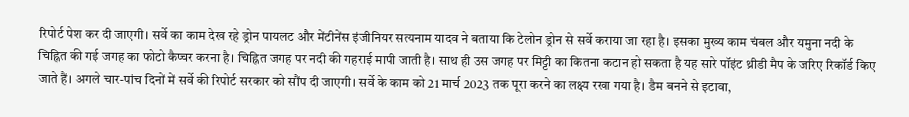रिपोर्ट पेश कर दी जाएगी। सर्वे का काम देख रहे ड्रोन पायलट और मेंटीनेंस इंजीनियर सत्यनाम यादव ने बताया कि टेलोन ड्रोन से सर्वे कराया जा रहा है। इसका मुख्य काम चंबल और यमुना नदी के चिह्नित की गई जगह का फोटो कैप्चर करना है। चिह्नित जगह पर नदी की गहराई मापी जाती है। साथ ही उस जगह पर मिट्टी का कितना कटान हो सकता है यह सारे पॉइंट थ्रीडी मैप के जरिए रिकॉर्ड किए जाते हैं। अगले चार-पांच दिनों में सर्वे की रिपोर्ट सरकार को सौंप दी जाएगी। सर्वे के काम को 21 मार्च 2023 तक पूरा करने का लक्ष्य रखा गया है। डैम बनने से इटावा,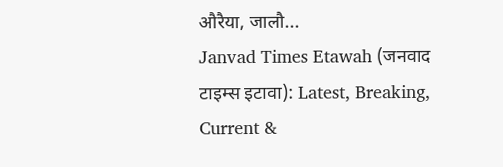औरैया, जालौ...
Janvad Times Etawah (जनवाद टाइम्स इटावा): Latest, Breaking, Current &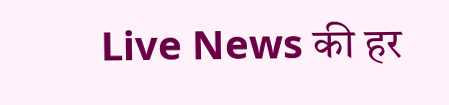Live News की हर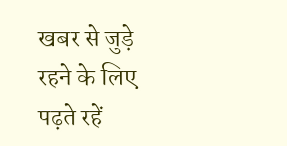खबर से जुड़े रहने के लिए पढ़ते रहें